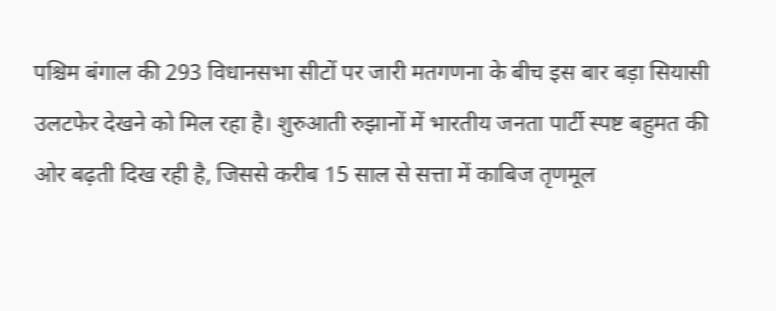पश्चिम बंगाल की 293 विधानसभा सीटों पर जारी मतगणना के बीच इस बार बड़ा सियासी उलटफेर देखने को मिल रहा है। शुरुआती रुझानों में भारतीय जनता पार्टी स्पष्ट बहुमत की ओर बढ़ती दिख रही है, जिससे करीब 15 साल से सत्ता में काबिज तृणमूल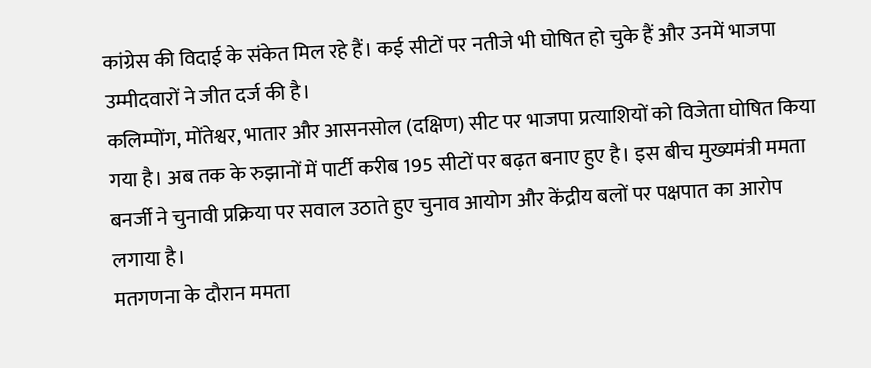कांग्रेस की विदाई के संकेत मिल रहे हैं। कई सीटों पर नतीजे भी घोषित हो चुके हैं और उनमें भाजपा उम्मीदवारों ने जीत दर्ज की है।
कलिम्पोंग, मोंतेश्वर, भातार और आसनसोल (दक्षिण) सीट पर भाजपा प्रत्याशियों को विजेता घोषित किया गया है। अब तक के रुझानों में पार्टी करीब 195 सीटों पर बढ़त बनाए हुए है। इस बीच मुख्यमंत्री ममता बनर्जी ने चुनावी प्रक्रिया पर सवाल उठाते हुए चुनाव आयोग और केंद्रीय बलों पर पक्षपात का आरोप लगाया है।
मतगणना के दौरान ममता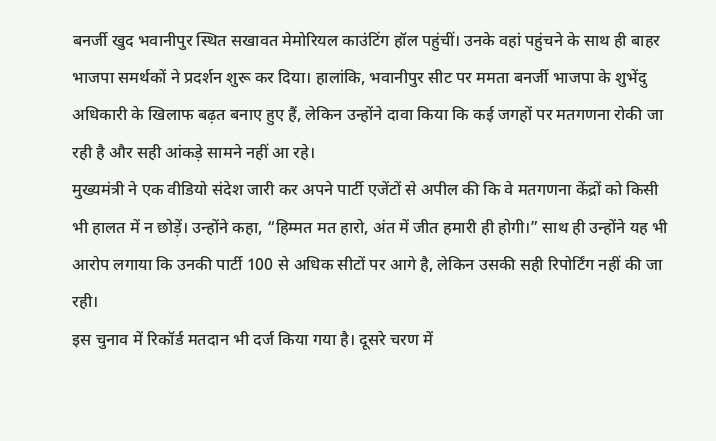बनर्जी खुद भवानीपुर स्थित सखावत मेमोरियल काउंटिंग हॉल पहुंचीं। उनके वहां पहुंचने के साथ ही बाहर भाजपा समर्थकों ने प्रदर्शन शुरू कर दिया। हालांकि, भवानीपुर सीट पर ममता बनर्जी भाजपा के शुभेंदु अधिकारी के खिलाफ बढ़त बनाए हुए हैं, लेकिन उन्होंने दावा किया कि कई जगहों पर मतगणना रोकी जा रही है और सही आंकड़े सामने नहीं आ रहे।
मुख्यमंत्री ने एक वीडियो संदेश जारी कर अपने पार्टी एजेंटों से अपील की कि वे मतगणना केंद्रों को किसी भी हालत में न छोड़ें। उन्होंने कहा, “हिम्मत मत हारो, अंत में जीत हमारी ही होगी।” साथ ही उन्होंने यह भी आरोप लगाया कि उनकी पार्टी 100 से अधिक सीटों पर आगे है, लेकिन उसकी सही रिपोर्टिंग नहीं की जा रही।
इस चुनाव में रिकॉर्ड मतदान भी दर्ज किया गया है। दूसरे चरण में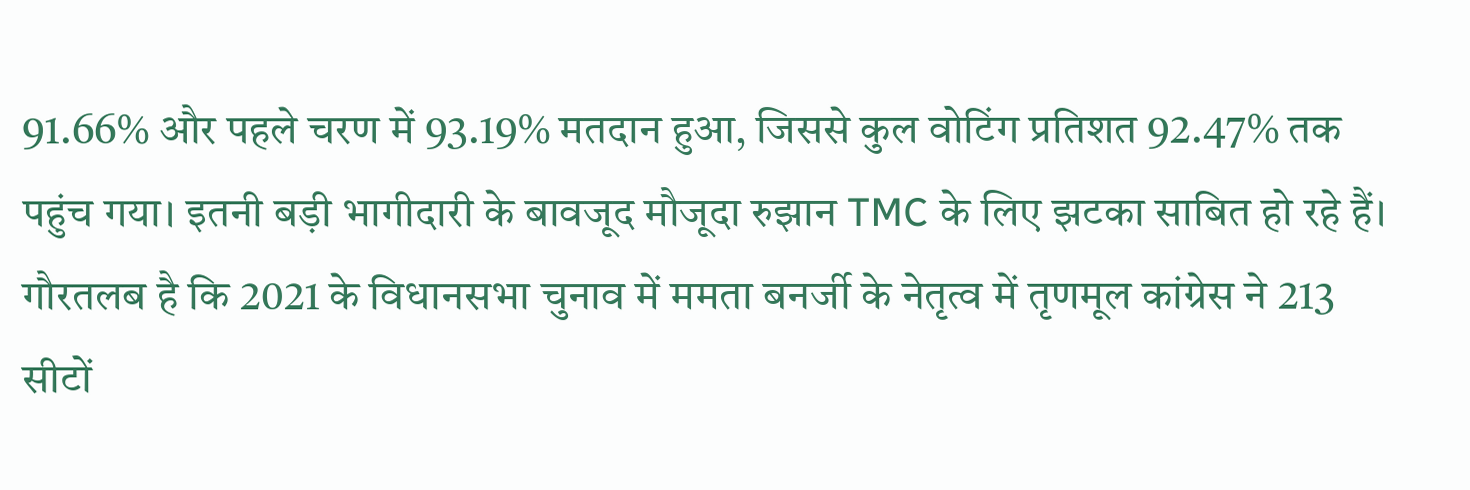91.66% और पहले चरण में 93.19% मतदान हुआ, जिससे कुल वोटिंग प्रतिशत 92.47% तक पहुंच गया। इतनी बड़ी भागीदारी के बावजूद मौजूदा रुझान TMC के लिए झटका साबित हो रहे हैं। गौरतलब है कि 2021 के विधानसभा चुनाव में ममता बनर्जी के नेतृत्व में तृणमूल कांग्रेस ने 213 सीटों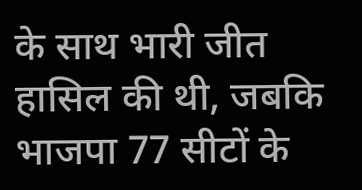के साथ भारी जीत हासिल की थी, जबकि भाजपा 77 सीटों के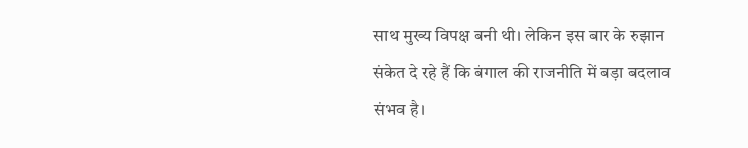साथ मुख्य विपक्ष बनी थी। लेकिन इस बार के रुझान संकेत दे रहे हैं कि बंगाल की राजनीति में बड़ा बदलाव संभव है।